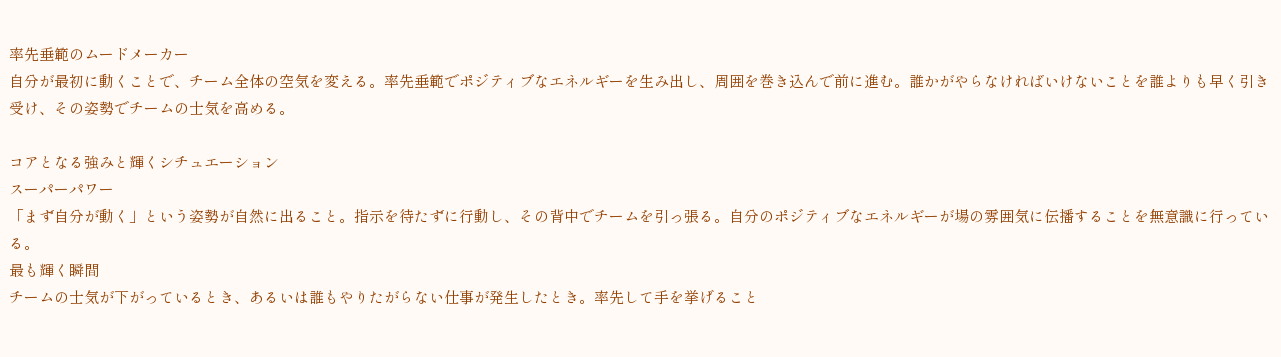率先垂範のムードメーカー
自分が最初に動くことで、チーム全体の空気を変える。率先垂範でポジティブなエネルギーを生み出し、周囲を巻き込んで前に進む。誰かがやらなければいけないことを誰よりも早く引き受け、その姿勢でチームの士気を高める。

コアとなる強みと輝くシチュエーション
スーパーパワー
「まず自分が動く」という姿勢が自然に出ること。指示を待たずに行動し、その背中でチームを引っ張る。自分のポジティブなエネルギーが場の雰囲気に伝播することを無意識に行っている。
最も輝く瞬間
チームの士気が下がっているとき、あるいは誰もやりたがらない仕事が発生したとき。率先して手を挙げること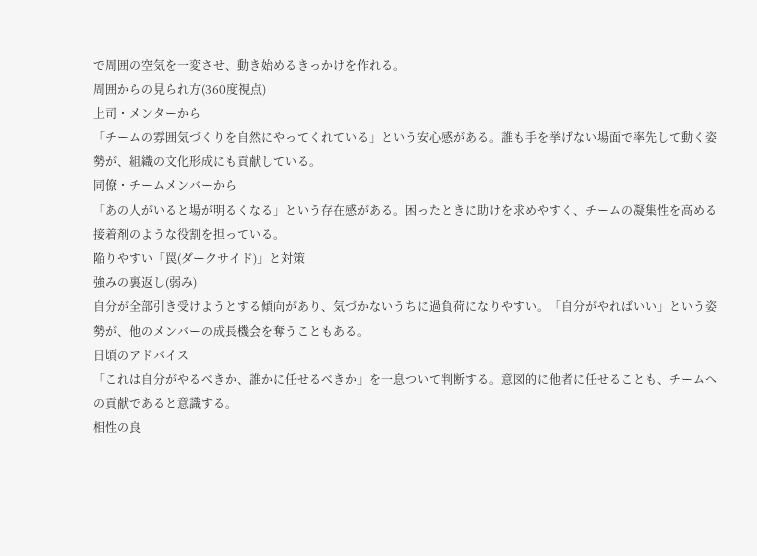で周囲の空気を一変させ、動き始めるきっかけを作れる。
周囲からの見られ方(360度視点)
上司・メンターから
「チームの雰囲気づくりを自然にやってくれている」という安心感がある。誰も手を挙げない場面で率先して動く姿勢が、組織の文化形成にも貢献している。
同僚・チームメンバーから
「あの人がいると場が明るくなる」という存在感がある。困ったときに助けを求めやすく、チームの凝集性を高める接着剤のような役割を担っている。
陥りやすい「罠(ダークサイド)」と対策
強みの裏返し(弱み)
自分が全部引き受けようとする傾向があり、気づかないうちに過負荷になりやすい。「自分がやればいい」という姿勢が、他のメンバーの成長機会を奪うこともある。
日頃のアドバイス
「これは自分がやるべきか、誰かに任せるべきか」を一息ついて判断する。意図的に他者に任せることも、チームへの貢献であると意識する。
相性の良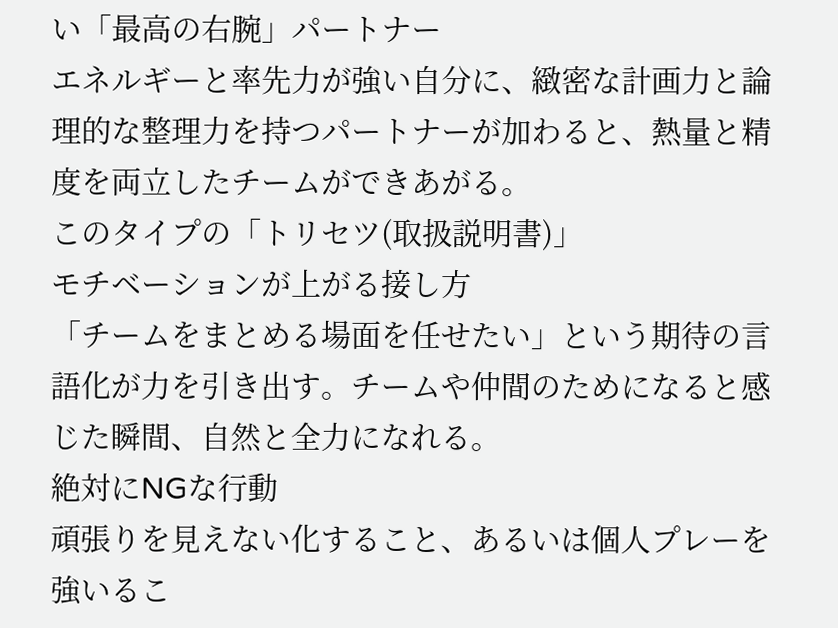い「最高の右腕」パートナー
エネルギーと率先力が強い自分に、緻密な計画力と論理的な整理力を持つパートナーが加わると、熱量と精度を両立したチームができあがる。
このタイプの「トリセツ(取扱説明書)」
モチベーションが上がる接し方
「チームをまとめる場面を任せたい」という期待の言語化が力を引き出す。チームや仲間のためになると感じた瞬間、自然と全力になれる。
絶対にNGな行動
頑張りを見えない化すること、あるいは個人プレーを強いるこ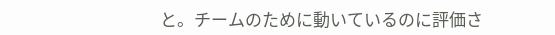と。チームのために動いているのに評価さ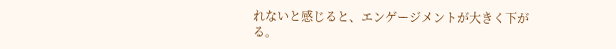れないと感じると、エンゲージメントが大きく下がる。